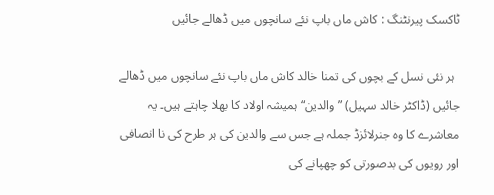ٹاکسک پیرنٹنگ : کاش ماں باپ نئے سانچوں میں ڈھالے جائیں

  ہر نئی نسل کے بچوں کی تمنا خالد کاش ماں باپ نئے سانچوں میں ڈھالے جائیں (ڈاکٹر خالد سہیل) ”والدین“ ہمیشہ اولاد کا بھلا چاہتے ہیں۔ یہ معاشرے کا وہ جنرلائزڈ جملہ ہے جس سے والدین کی ہر طرح کی نا انصافی اور رویوں کی بدصورتی کو چھپانے کی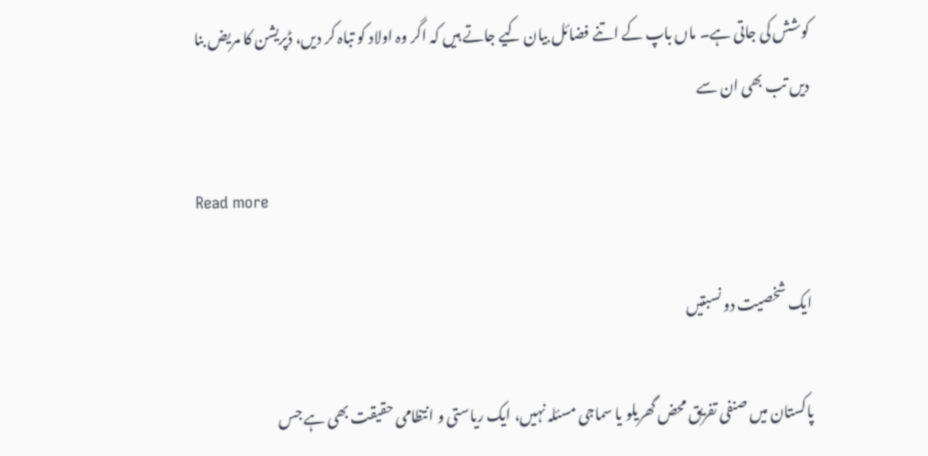کوشش کی جاتی ہے۔ ماں باپ کے اتنے فضائل بیان کیے جاتے ہیں کہ اگر وہ اولاد کو تباہ کر دیں، ڈپریشن کا مریض بنا دیں تب بھی ان سے

Read more

ایک شخصیت دو نسبتیں

پاکستان میں صنفی تفریق محض گھریلو یا سماجی مسئلہ نہیں، ایک ریاستی و انتظامی حقیقت بھی ہے جس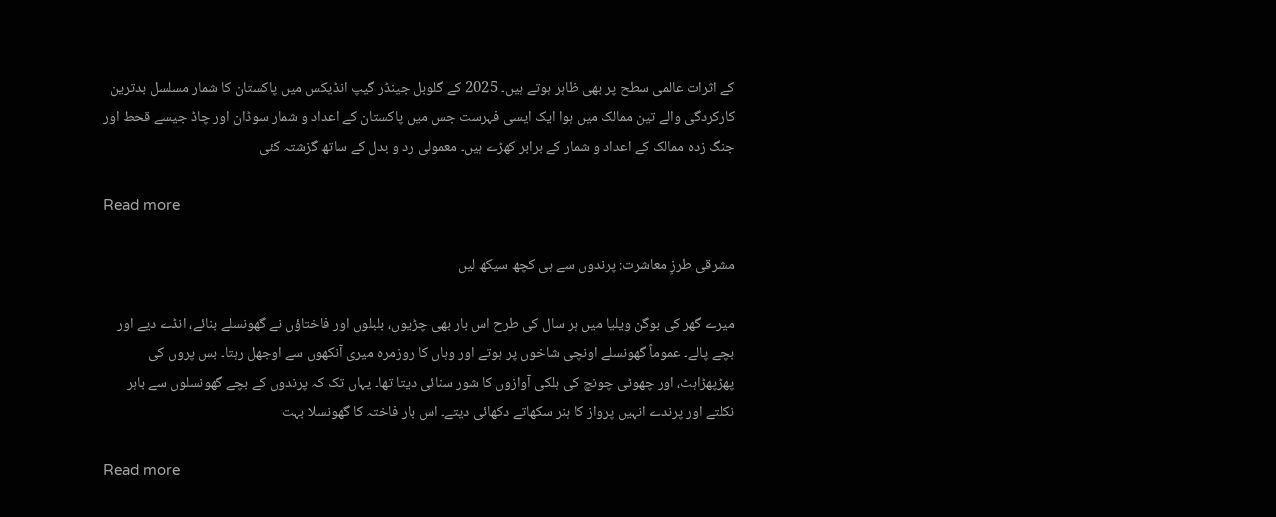کے اثرات عالمی سطح پر بھی ظاہر ہوتے ہیں۔ 2025 کے گلوبل جینڈر گیپ انڈیکس میں پاکستان کا شمار مسلسل بدترین کارکردگی والے تین ممالک میں ہوا ایک ایسی فہرست جس میں پاکستان کے اعداد و شمار سوڈان اور چاڈ جیسے قحط اور جنگ زدہ ممالک کے اعداد و شمار کے برابر کھڑے ہیں۔ معمولی رد و بدل کے ساتھ گزشتہ کئی

Read more

مشرقی طرزِ معاشرت: پرندوں سے ہی کچھ سیکھ لیں

میرے گھر کی بوگن ویلیا میں ہر سال کی طرح اس بار بھی چڑیوں، بلبلوں اور فاختاؤں نے گھونسلے بنائے، انڈے دیے اور بچے پالے۔ عموماً گھونسلے اونچی شاخوں پر ہوتے اور وہاں کا روزمرہ میری آنکھوں سے اوجھل رہتا۔ بس پروں کی پھڑپھڑاہٹ، اور چھوٹی چونچ کی ہلکی آوازوں کا شور سنائی دیتا تھا۔ یہاں تک کہ پرندوں کے بچے گھونسلوں سے باہر نکلتے اور پرندے انہیں پرواز کا ہنر سکھاتے دکھائی دیتے۔ اس بار فاختہ کا گھونسلا بہت

Read more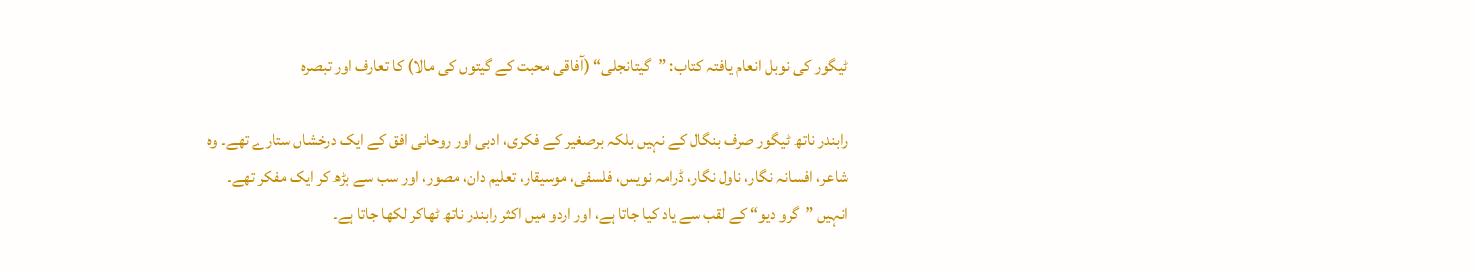ٹیگور کی نوبل انعام یافتہ کتاب: ”گیتانجلی“ (آفاقی محبت کے گیتوں کی مالا) کا تعارف اور تبصرہ

رابندر ناتھ ٹیگور صرف بنگال کے نہیں بلکہ برصغیر کے فکری، ادبی اور روحانی افق کے ایک درخشاں ستارے تھے۔ وہ شاعر، افسانہ نگار، ناول نگار، ڈرامہ نویس، فلسفی، موسیقار، تعلیم دان، مصور، اور سب سے بڑھ کر ایک مفکر تھے۔ انہیں ”گرو دیو“ کے لقب سے یاد کیا جاتا ہے، اور اردو میں اکثر رابندر ناتھ ٹھاکر لکھا جاتا ہے۔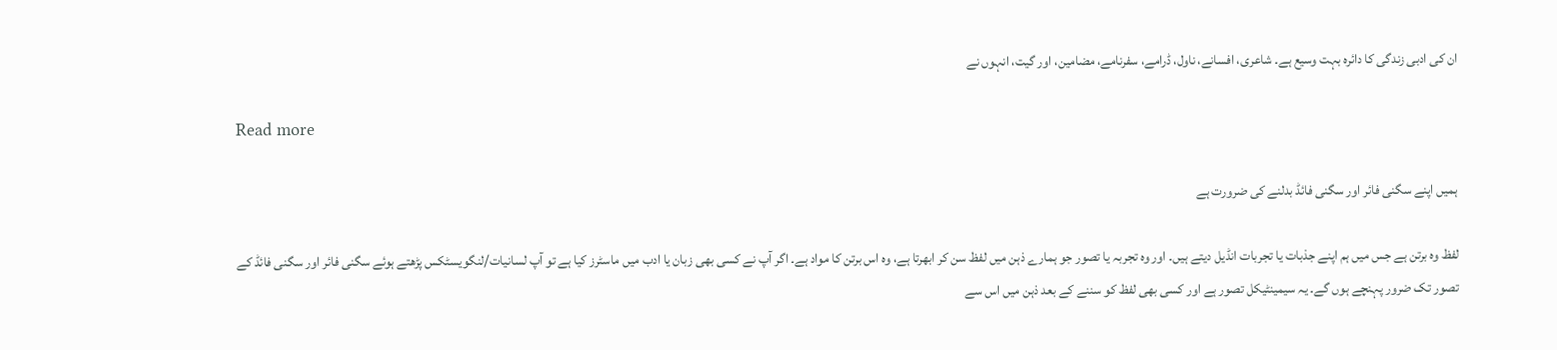ان کی ادبی زندگی کا دائرہ بہت وسیع ہے۔ شاعری، افسانے، ناول، ڈرامے، سفرنامے، مضامین، اور گیت، انہوں نے

Read more

ہمیں اپنے سگنی فائر اور سگنی فائڈ بدلنے کی ضرورت ہے

لفظ وہ برتن ہے جس میں ہم اپنے جذبات یا تجربات انڈیل دیتے ہیں۔ اور وہ تجربہ یا تصور جو ہمارے ذہن میں لفظ سن کر ابھرتا ہے، وہ اس برتن کا مواد ہے۔ اگر آپ نے کسی بھی زبان یا ادب میں ماسٹرز کیا ہے تو آپ لسانیات/لنگویسٹکس پڑھتے ہوئے سگنی فائر اور سگنی فائڈ کے تصور تک ضرور پہنچے ہوں گے۔ یہ سیمینٹیکل تصور ہے اور کسی بھی لفظ کو سننے کے بعد ذہن میں اس سے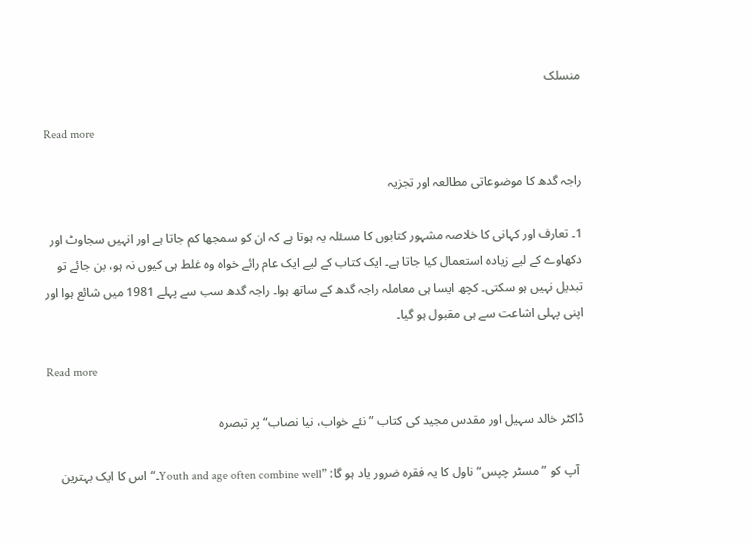منسلک

Read more

راجہ گدھ کا موضوعاتی مطالعہ اور تجزیہ

1۔ تعارف اور کہانی کا خلاصہ مشہور کتابوں کا مسئلہ یہ ہوتا ہے کہ ان کو سمجھا کم جاتا ہے اور انہیں سجاوٹ اور دکھاوے کے لیے زیادہ استعمال کیا جاتا ہے۔ ایک کتاب کے لیے ایک عام رائے خواہ وہ غلط ہی کیوں نہ ہو، بن جائے تو تبدیل نہیں ہو سکتی۔ کچھ ایسا ہی معاملہ راجہ گدھ کے ساتھ ہوا۔ راجہ گدھ سب سے پہلے 1981 میں شائع ہوا اور اپنی پہلی اشاعت سے ہی مقبول ہو گیا۔

Read more

ڈاکٹر خالد سہیل اور مقدس مجید کی کتاب ”نئے خواب، نیا نصاب“ پر تبصرہ

  آپ کو ”مسٹر چپس“ ناول کا یہ فقرہ ضرور یاد ہو گا: ”Youth and age often combine well۔“ اس کا ایک بہترین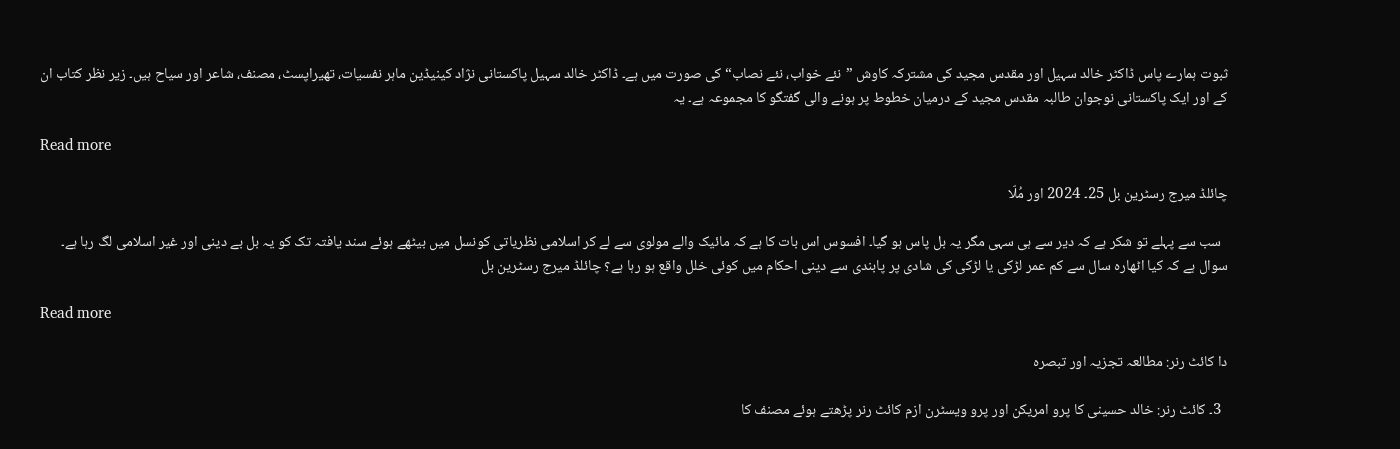ثبوت ہمارے پاس ڈاکٹر خالد سہیل اور مقدس مجید کی مشترکہ کاوش ”نئے خواب، نئے نصاب“ کی صورت میں ہے۔ ڈاکٹر خالد سہیل پاکستانی نژاد کینیڈین ماہر نفسیات، تھیراپسٹ، مصنف، شاعر اور سیاح ہیں۔ زیر نظر کتاب ان کے اور ایک پاکستانی نوجوان طالبہ مقدس مجید کے درمیان خطوط پر ہونے والی گفتگو کا مجموعہ ہے۔ یہ

Read more

چائلڈ میرج رسٹرین بل 25۔ 2024 اور مُلّا

  سب سے پہلے تو شکر ہے کہ دیر سے ہی سہی مگر یہ بل پاس ہو گیا۔ افسوس اس بات کا ہے کہ مائیک والے مولوی سے لے کر اسلامی نظریاتی کونسل میں بیٹھے ہوئے سند یافتہ تک کو یہ بل بے دینی اور غیر اسلامی لگ رہا ہے۔ سوال ہے کہ کیا اٹھارہ سال سے کم عمر لڑکی یا لڑکی کی شادی پر پابندی سے دینی احکام میں کوئی خلل واقع ہو رہا ہے؟ چائلڈ میرج رسٹرین بل

Read more

دا کائٹ رنر: مطالعہ تجزیہ اور تبصرہ

  3۔ کائٹ رنر: خالد حسینی کا پرو امریکن اور پرو ویسٹرن ازم کائٹ رنر پڑھتے ہوئے مصنف کا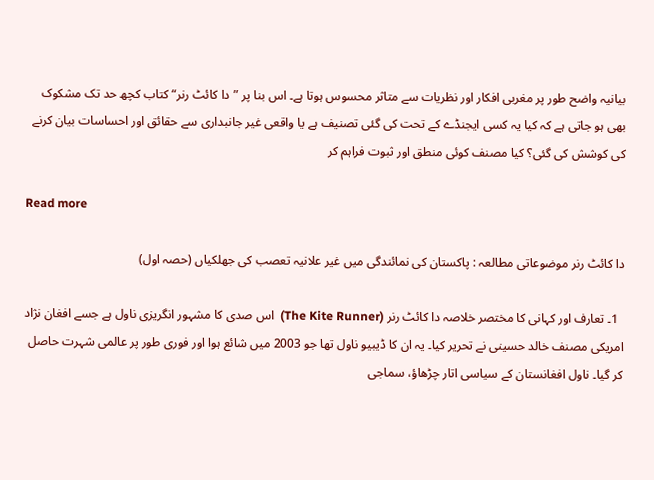بیانیہ واضح طور پر مغربی افکار اور نظریات سے متاثر محسوس ہوتا ہے۔ اس بنا پر ”دا کائٹ رنر“ کتاب کچھ حد تک مشکوک بھی ہو جاتی ہے کہ کیا یہ کسی ایجنڈے کے تحت کی گئی تصنیف ہے یا واقعی غیر جانبداری سے حقائق اور احساسات بیان کرنے کی کوشش کی گئی؟ کیا مصنف کوئی منطق اور ثبوت فراہم کر

Read more

دا کائٹ رنر موضوعاتی مطالعہ : پاکستان کی نمائندگی میں غیر علانیہ تعصب کی جھلکیاں (حصہ اول)

  1۔ تعارف اور کہانی کا مختصر خلاصہ دا کائٹ رنر (The Kite Runner)  اس صدی کا مشہور انگریزی ناول ہے جسے افغان نژاد امریکی مصنف خالد حسینی نے تحریر کیا۔ یہ ان کا ڈیبیو ناول تھا جو 2003 میں شائع ہوا اور فوری طور پر عالمی شہرت حاصل کر گیا۔ ناول افغانستان کے سیاسی اتار چڑھاؤ، سماجی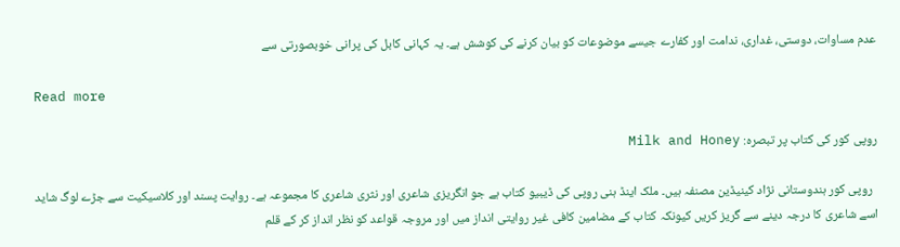عدم مساوات، دوستی، غداری، ندامت اور کفارے جیسے موضوعات کو بیان کرنے کی کوشش ہے۔ یہ کہانی کابل کی پرانی خوبصورتی سے

Read more

روپی کور کی کتاب پر تبصرہ: Milk and Honey

  روپی کور ہندوستانی نژاد کینیڈین مصنفہ ہیں۔ ملک اینڈ ہنی روپی کی ڈیبیو کتاب ہے جو انگریزی شاعری اور نثری شاعری کا مجموعہ ہے۔ روایت پسند اور کلاسیکیت سے جڑے لوگ شاید اسے شاعری کا درجہ دینے سے گریز کریں کیونکہ کتاب کے مضامین کافی غیر روایتی انداز میں اور مروجہ قواعد کو نظر انداز کر کے قلم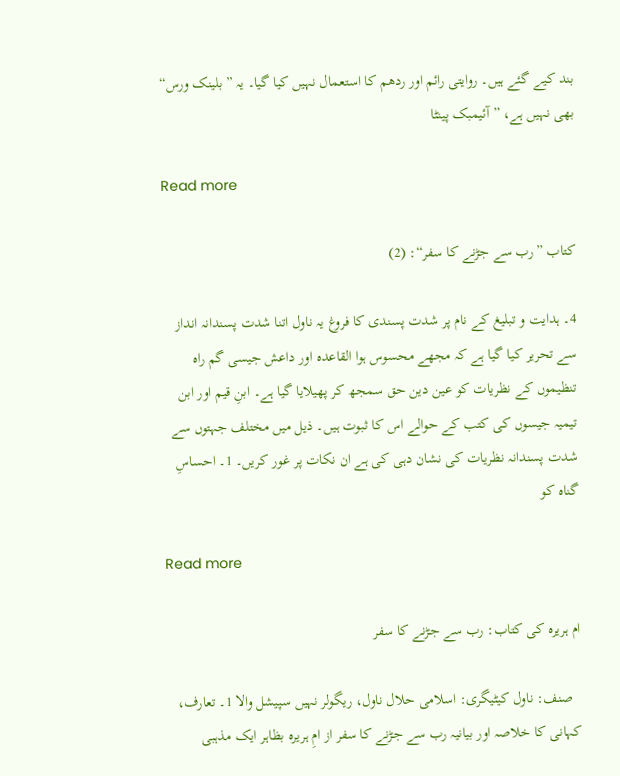بند کیے گئے ہیں۔ روایتی رائم اور ردھم کا استعمال نہیں کیا گیا۔ یہ ”بلینک ورس“ بھی نہیں ہے، ”آئیمبک پینٹا

Read more

کتاب ”رب سے جڑنے کا سفر“: (2)

4۔ ہدایت و تبلیغ کے نام پر شدت پسندی کا فروغ یہ ناول اتنا شدت پسندانہ انداز سے تحریر کیا گیا ہے کہ مجھے محسوس ہوا القاعدہ اور داعش جیسی گم راہ تنظیموں کے نظریات کو عین دین حق سمجھ کر پھیلایا گیا ہے۔ ابنِ قیم اور ابن تیمیہ جیسوں کی کتب کے حوالے اس کا ثبوت ہیں۔ ذیل میں مختلف جہتوں سے شدت پسندانہ نظریات کی نشان دہی کی ہے ان نکات پر غور کریں۔ 1۔ احساسِ گناہ کو

Read more

ام ہریرہ کی کتاب: رب سے جڑنے کا سفر

  صنف: ناول کیٹیگری: اسلامی حلال ناول، ریگولر نہیں سپیشل والا 1۔ تعارف، کہانی کا خلاصہ اور بیانیہ رب سے جڑنے کا سفر از امِ ہریرہ بظاہر ایک مذہبی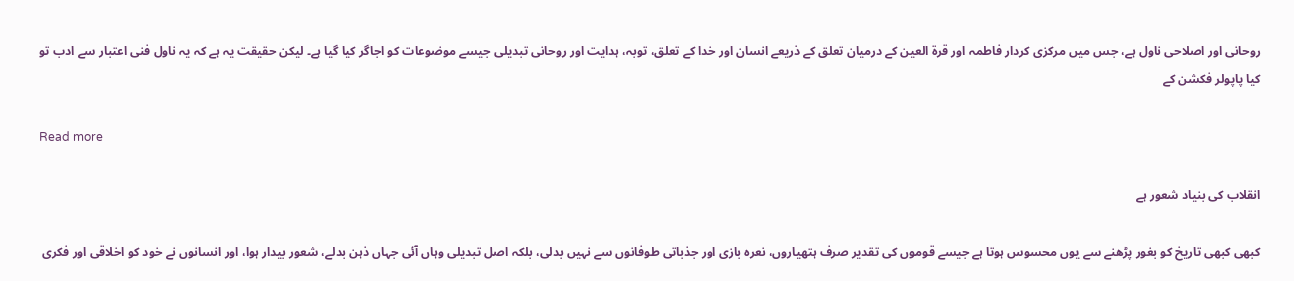روحانی اور اصلاحی ناول ہے، جس میں مرکزی کردار فاطمہ اور قرة العین کے درمیان تعلق کے ذریعے انسان اور خدا کے تعلق، توبہ، ہدایت اور روحانی تبدیلی جیسے موضوعات کو اجاگر کیا گیا ہے۔ لیکن حقیقت یہ ہے کہ یہ ناول فنی اعتبار سے ادب تو کیا پاپولر فکشن کے

Read more

انقلاب کی بنیاد شعور ہے

کبھی کبھی تاریخ کو بغور پڑھنے سے یوں محسوس ہوتا ہے جیسے قوموں کی تقدیر صرف ہتھیاروں، نعرہ بازی اور جذباتی طوفانوں سے نہیں بدلی، بلکہ اصل تبدیلی وہاں آئی جہاں ذہن بدلے، شعور بیدار ہوا، اور انسانوں نے خود کو اخلاقی اور فکری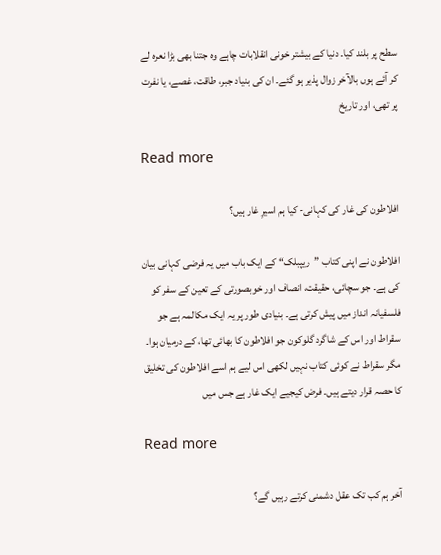سطح پر بلند کیا۔ دنیا کے بیشتر خونی انقلابات چاہے وہ جتنا بھی بڑا نعرہ لے کر آئے ہوں بالآخر زوال پذیر ہو گئے۔ ان کی بنیاد جبر، طاقت، غصے، یا نفرت پر تھی، اور تاریخ

Read more

افلاطون کی غار کی کہانی- کیا ہم اسیرِ غار ہیں؟

افلاطون نے اپنی کتاب ”ریپبلک“ کے ایک باب میں یہ فرضی کہانی بیان کی ہے۔ جو سچائی، حقیقت، انصاف اور خوبصورتی کے تعین کے سفر کو فلسفیانہ انداز میں پیش کرتی ہے۔ بنیادی طور پر یہ ایک مکالمہ ہے جو سقراط اور اس کے شاگرد گلوکون جو افلاطون کا بھائی تھا، کے درمیان ہوا۔ مگر سقراط نے کوئی کتاب نہیں لکھی اس لیے ہم اسے افلاطون کی تخلیق کا حصہ قرار دیتے ہیں۔ فرض کیجیے ایک غار ہے جس میں

Read more

آخر ہم کب تک عقل دشمنی کرتے رہیں گے؟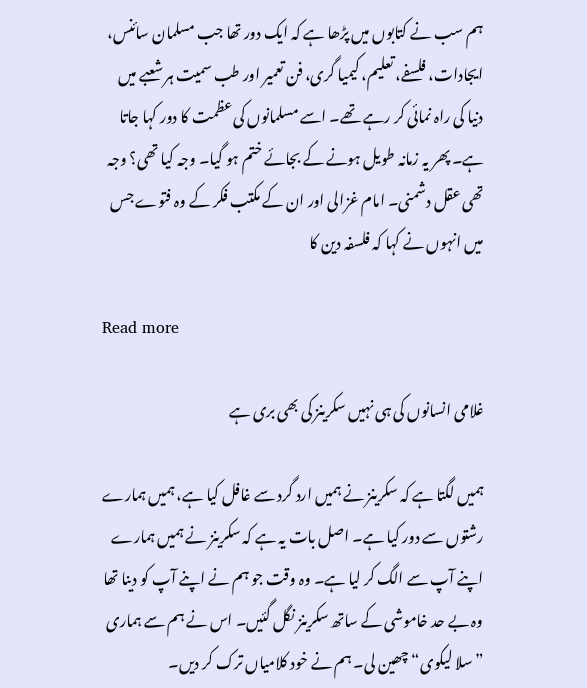ہم سب نے کتابوں میں پڑھا ہے کہ ایک دور تھا جب مسلمان سائنس، ایجادات، فلسفے، تعلیم، کیمیا گری، فن تعمیر اور طب سمیت ہر شعبے میں دنیا کی راہ نمائی کر رہے تھے۔ اسے مسلمانوں کی عظمت کا دور کہا جاتا ہے۔ پھر یہ زمانہ طویل ہونے کے بجائے ختم ہو گیا۔ وجہ کیا تھی؟ وجہ تھی عقل دشمنی۔ امام غزالی اور ان کے مکتب فکر کے وہ فتوے جس میں انہوں نے کہا کہ فلسفہ دین کا

Read more

غلامی انسانوں کی ہی نہیں سکرینز کی بھی بری ہے

ہمیں لگتا ہے کہ سکرینز نے ہمیں ارد گرد سے غافل کیا ہے، ہمیں ہمارے رشتوں سے دور کیا ہے۔ اصل بات یہ ہے کہ سکرینز نے ہمیں ہمارے اپنے آپ سے الگ کر لیا ہے۔ وہ وقت جو ہم نے اپنے آپ کو دینا تھا وہ بے حد خاموشی کے ساتھ سکرینز نگل گئیں۔ اس نے ہم سے ہماری ”سلا لیکوی“ چھین لی۔ ہم نے خود کلامیاں ترک کر دیں۔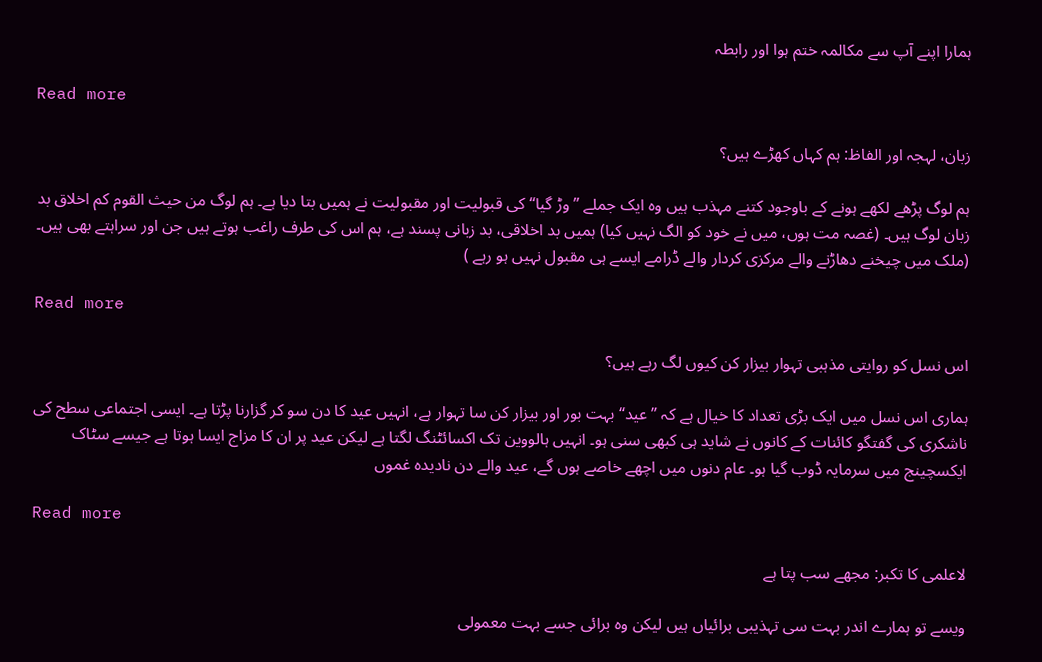ہمارا اپنے آپ سے مکالمہ ختم ہوا اور رابطہ

Read more

زبان، لہجہ اور الفاظ: ہم کہاں کھڑے ہیں؟

ہم لوگ پڑھے لکھے ہونے کے باوجود کتنے مہذب ہیں وہ ایک جملے ”وڑ گیا“ کی قبولیت اور مقبولیت نے ہمیں بتا دیا ہے۔ ہم لوگ من حیث القوم کم اخلاق بد زبان لوگ ہیں۔ (غصہ مت ہوں، میں نے خود کو الگ نہیں کیا) ہمیں بد اخلاقی، بد زبانی پسند ہے، ہم اس کی طرف راغب ہوتے ہیں جن اور سراہتے بھی ہیں۔ (ملک میں چیخنے دھاڑنے والے مرکزی کردار والے ڈرامے ایسے ہی مقبول نہیں ہو رہے )

Read more

اس نسل کو روایتی مذہبی تہوار بیزار کن کیوں لگ رہے ہیں؟

ہماری اس نسل میں ایک بڑی تعداد کا خیال ہے کہ ”عید“ بہت بور اور بیزار کن سا تہوار ہے، انہیں عید کا دن سو کر گزارنا پڑتا ہے۔ ایسی اجتماعی سطح کی ناشکری کی گفتگو کائنات کے کانوں نے شاید ہی کبھی سنی ہو۔ انہیں ہالووین تک اکسائٹنگ لگتا ہے لیکن عید پر ان کا مزاج ایسا ہوتا ہے جیسے سٹاک ایکسچینج میں سرمایہ ڈوب گیا ہو۔ عام دنوں میں اچھے خاصے ہوں گے، عید والے دن نادیدہ غموں

Read more

لاعلمی کا تکبر: مجھے سب پتا ہے

ویسے تو ہمارے اندر بہت سی تہذیبی برائیاں ہیں لیکن وہ برائی جسے بہت معمولی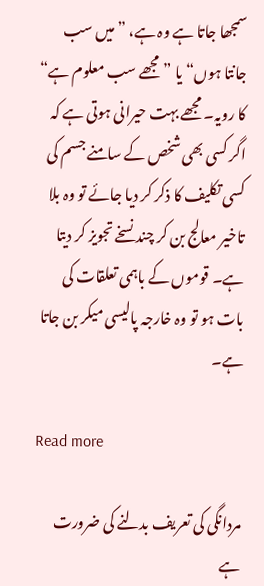سمجھا جاتا ہے وہ ہے، ”میں سب جانتا ہوں“ یا ”مجھے سب معلوم ہے“ کا رویہ۔ مجھے بہت حیرانی ہوتی ہے کہ اگر کسی بھی شخص کے سامنے جسم کی کسی تکلیف کا ذکر کر دیا جائے تو وہ بلا تاخیر معالج بن کر چند نسخے تجویز کر دیتا ہے۔ قوموں کے باہمی تعلقات کی بات ہو تو وہ خارجہ پالیسی میکر بن جاتا ہے۔

Read more

مردانگی کی تعریف بدلنے کی ضرورت ہے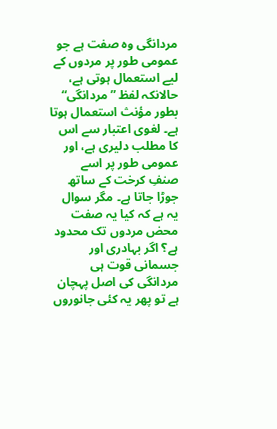مردانگی وہ صفت ہے جو عمومی طور پر مردوں کے لیے استعمال ہوتی ہے، حالانکہ لفظ ”مردانگی“ بطور مؤنث استعمال ہوتا ہے۔ لغوی اعتبار سے اس کا مطلب دلیری ہے، اور عمومی طور پر اسے صنفِ کرخت کے ساتھ جوڑا جاتا ہے۔ مگر سوال یہ ہے کہ کیا یہ صفت محض مردوں تک محدود ہے؟ اگر بہادری اور جسمانی قوت ہی مردانگی کی اصل پہچان ہے تو پھر یہ کئی جانوروں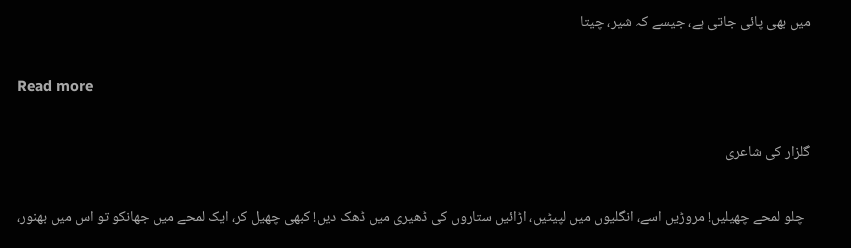میں بھی پائی جاتی ہے، جیسے کہ شیر، چیتا

Read more

گلزار کی شاعری

  چلو لمحے چھیلیں! مروڑیں اسے، انگلیوں میں لپیٹیں، اڑائیں ستاروں کی ڈھیری میں ڈھک دیں! کبھی چھیل کر، ایک لمحے میں جھانکو تو اس میں بھنور،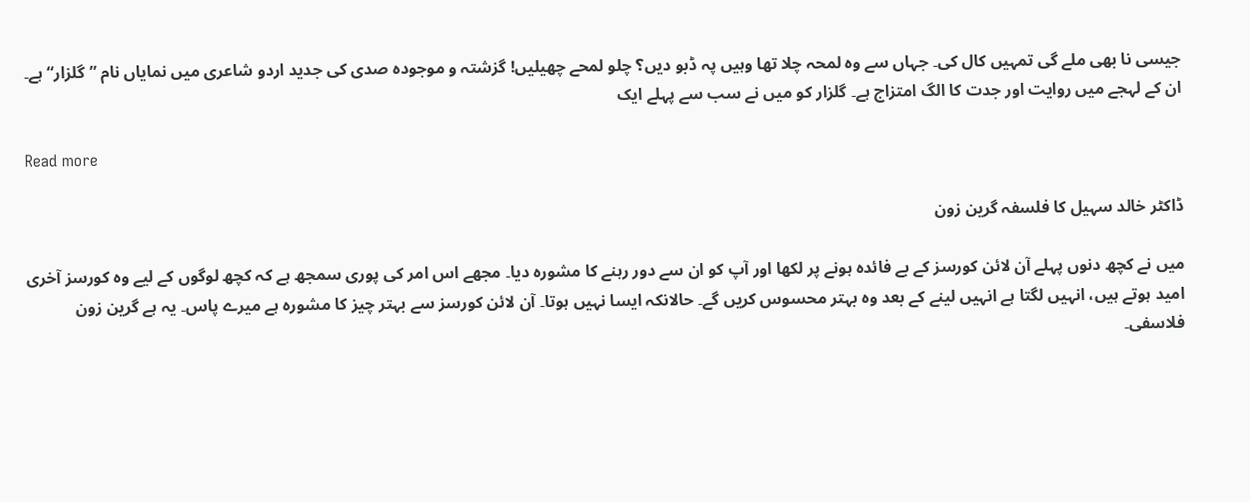جیسی نا بھی ملے گی تمہیں کال کی۔ جہاں سے وہ لمحہ چلا تھا وہیں پہ ڈبو دیں؟ چلو لمحے چھیلیں! گزشتہ و موجودہ صدی کی جدید اردو شاعری میں نمایاں نام ”گلزار“ ہے۔ ان کے لہجے میں روایت اور جدت کا الگ امتزاج ہے۔ گلزار کو میں نے سب سے پہلے ایک

Read more

ڈاکٹر خالد سہیل کا فلسفہ گرین زون

میں نے کچھ دنوں پہلے آن لائن کورسز کے بے فائدہ ہونے پر لکھا اور آپ کو ان سے دور رہنے کا مشورہ دیا۔ مجھے اس امر کی پوری سمجھ ہے کہ کچھ لوگوں کے لیے وہ کورسز آخری امید ہوتے ہیں، انہیں لگتا ہے انہیں لینے کے بعد وہ بہتر محسوس کریں گے۔ حالانکہ ایسا نہیں ہوتا۔ آن لائن کورسز سے بہتر چیز کا مشورہ ہے میرے پاس۔ یہ ہے گرین زون فلاسفی۔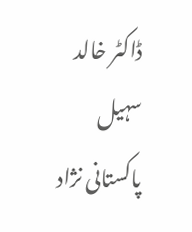ڈاکٹر خالد سہیل پاکستانی نژاد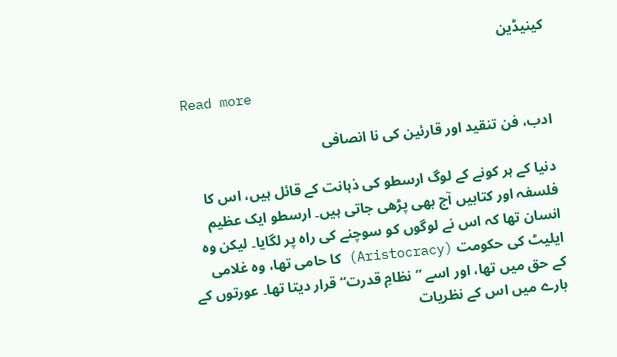کینیڈین

Read more

ادب، فن تنقید اور قارئین کی نا انصافی

دنیا کے ہر کونے کے لوگ ارسطو کی ذہانت کے قائل ہیں، اس کا فلسفہ اور کتابیں آج بھی پڑھی جاتی ہیں۔ ارسطو ایک عظیم انسان تھا کہ اس نے لوگوں کو سوچنے کی راہ پر لگایا۔ لیکن وہ ایلیٹ کی حکومت (Aristocracy) کا حامی تھا، وہ غلامی کے حق میں تھا، اور اسے ”نظامِ قدرت“ قرار دیتا تھا۔ عورتوں کے بارے میں اس کے نظریات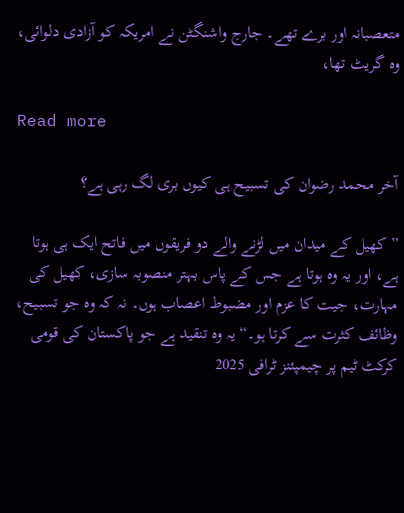متعصبانہ اور برے تھے۔ جارج واشنگٹن نے امریکہ کو آزادی دلوائی، وہ گریٹ تھا،

Read more

آخر محمد رضوان کی تسبیح ہی کیوں بری لگ رہی ہے؟

”کھیل کے میدان میں لڑنے والے دو فریقوں میں فاتح ایک ہی ہوتا ہے، اور یہ وہ ہوتا ہے جس کے پاس بہتر منصوبہ سازی، کھیل کی مہارت، جیت کا عزم اور مضبوط اعصاب ہوں۔ نہ کہ وہ جو تسبیح، وظائف کثرت سے کرتا ہو۔“ یہ وہ تنقید ہے جو پاکستان کی قومی کرکٹ ٹیم پر چیمپئنز ٹرافی 2025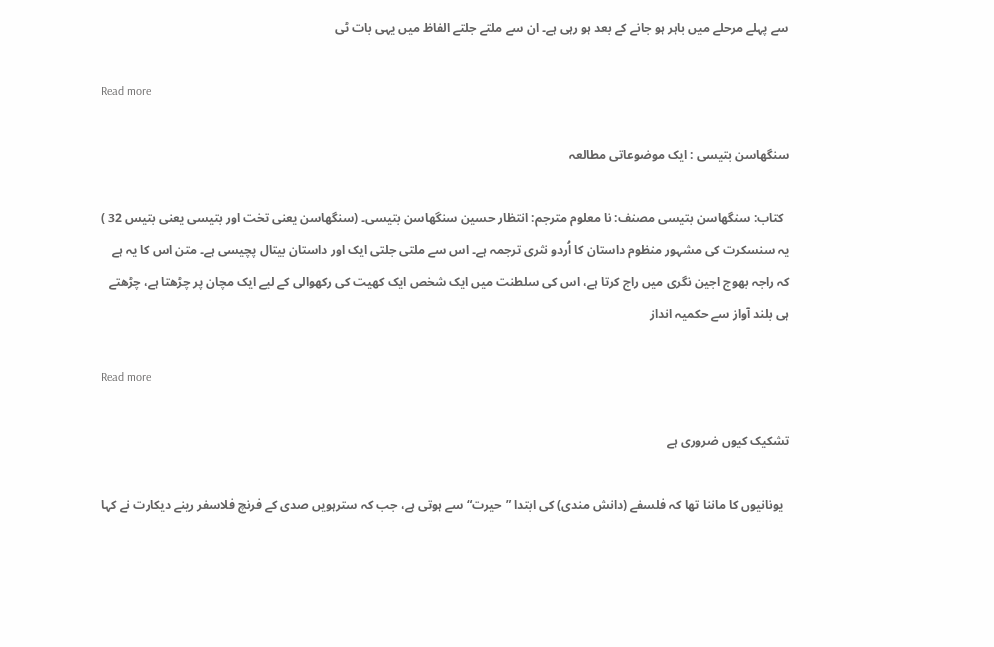سے پہلے مرحلے میں باہر ہو جانے کے بعد ہو رہی ہے۔ ان سے ملتے جلتے الفاظ میں یہی بات ٹی

Read more

سنگھاسن بتیسی : ایک موضوعاتی مطالعہ

  کتاب: سنگھاسن بتیسی مصنف: نا معلوم مترجم: انتظار حسین سنگھاسن بتیسی۔ (سنگھاسن یعنی تخت اور بتیسی یعنی بتیس 32 ) یہ سنسکرت کی مشہور منظوم داستان کا اُردو نثری ترجمہ ہے۔ اس سے ملتی جلتی ایک اور داستان بیتال پچیسی ہے۔ متن اس کا یہ ہے کہ راجہ بھوج اجین نگری میں راج کرتا ہے، اس کی سلطنت میں ایک شخص ایک کھیت کی رکھوالی کے لیے ایک مچان پر چڑھتا ہے، چڑھتے ہی بلند آواز سے حکمیہ انداز

Read more

تشکیک کیوں ضروری ہے

  یونانیوں کا ماننا تھا کہ فلسفے (دانش مندی) کی ابتدا ”حیرت“ سے ہوتی ہے، جب کہ سترہویں صدی کے فرنچ فلاسفر رینے دیکارت نے کہا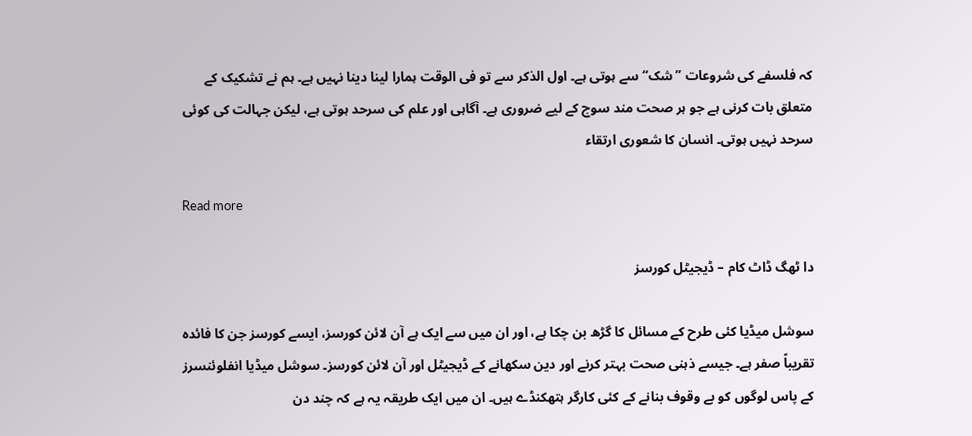کہ فلسفے کی شروعات ”شک“ سے ہوتی ہے۔ اول الذکر سے تو فی الوقت ہمارا لینا دینا نہیں ہے۔ ہم نے تشکیک کے متعلق بات کرنی ہے جو ہر صحت مند سوچ کے لیے ضروری ہے۔ آگاہی اور علم کی سرحد ہوتی ہے، لیکن جہالت کی کوئی سرحد نہیں ہوتی۔ انسان کا شعوری ارتقاء

Read more

دا ٹھگ ڈاٹ کام – ڈیجیٹل کورسز

سوشل میڈیا کئی طرح کے مسائل کا گڑھ بن چکا ہے، اور ان میں سے ایک ہے آن لائن کورسز، ایسے کورسز جن کا فائدہ تقریباً صفر ہے۔ جیسے ذہنی صحت بہتر کرنے اور دین سکھانے کے ڈیجیٹل اور آن لائن کورسز۔ سوشل میڈیا انفلوئنسرز کے پاس لوگوں کو بے وقوف بنانے کے کئی کارگر ہتھکنڈے ہیں۔ ان میں ایک طریقہ یہ ہے کہ چند دن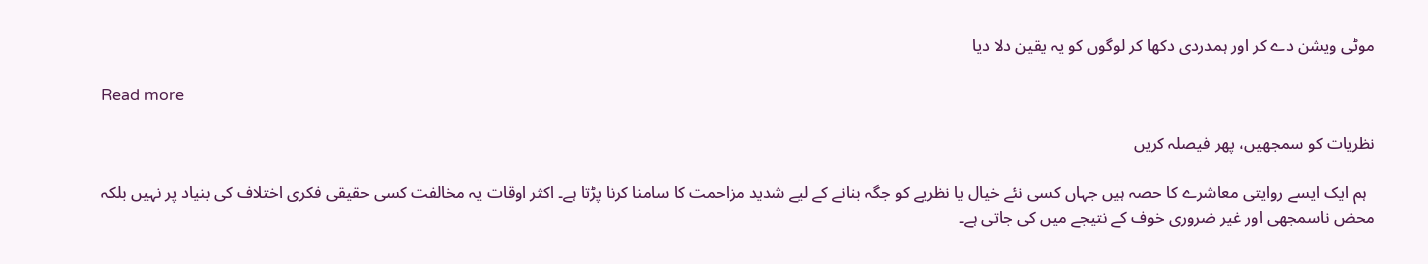موٹی ویشن دے کر اور ہمدردی دکھا کر لوگوں کو یہ یقین دلا دیا

Read more

نظریات کو سمجھیں، پھر فیصلہ کریں

  ہم ایک ایسے روایتی معاشرے کا حصہ ہیں جہاں کسی نئے خیال یا نظریے کو جگہ بنانے کے لیے شدید مزاحمت کا سامنا کرنا پڑتا ہے۔ اکثر اوقات یہ مخالفت کسی حقیقی فکری اختلاف کی بنیاد پر نہیں بلکہ محض ناسمجھی اور غیر ضروری خوف کے نتیجے میں کی جاتی ہے۔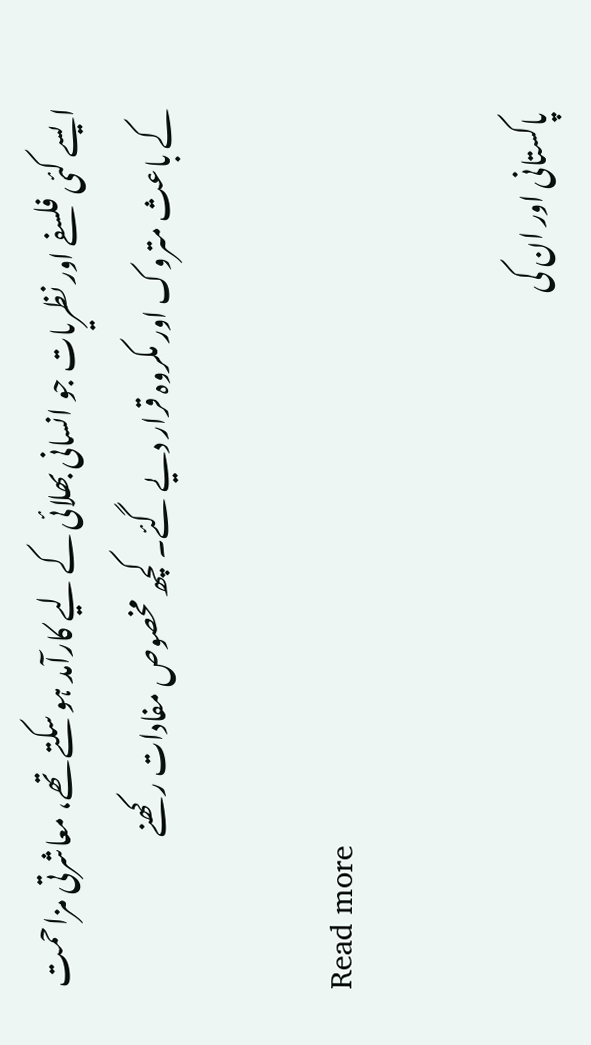ایسے کئی فلسفے اور نظریات جو انسانی بھلائی کے لیے کارآمد ہو سکتے تھے، معاشرتی مزاحمت کے باعث متروک اور مکروہ قرار دیے گئے۔ کچھ مخصوص مفادات رکھنے

Read more

پاکستانی اور ان کی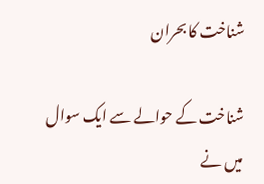شناخت کا بحران

شناخت کے حوالے سے ایک سوال میں نے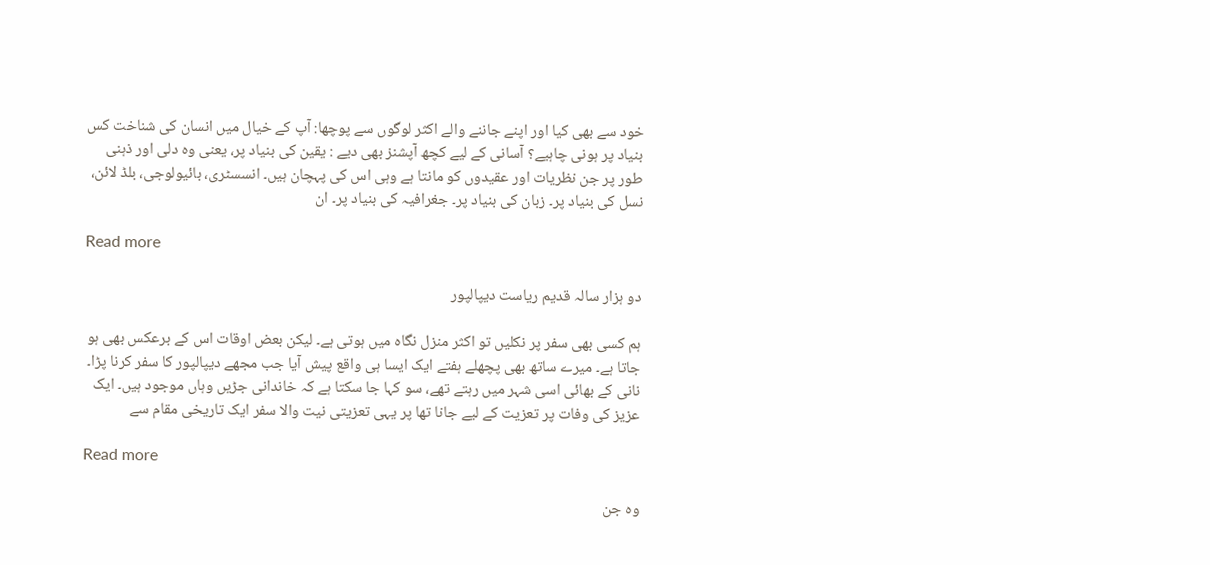خود سے بھی کیا اور اپنے جاننے والے اکثر لوگوں سے پوچھا: آپ کے خیال میں انسان کی شناخت کس بنیاد پر ہونی چاہیے؟ آسانی کے لیے کچھ آپشنز بھی دیے : یقین کی بنیاد پر، یعنی وہ دلی اور ذہنی طور پر جن نظریات اور عقیدوں کو مانتا ہے وہی اس کی پہچان ہیں۔ انسسٹری، بائیولوجی، بلڈ لائن، نسل کی بنیاد پر۔ زبان کی بنیاد پر۔ جغرافیہ کی بنیاد پر۔ ان

Read more

دو ہزار سالہ قدیم ریاست دیپالپور

ہم کسی بھی سفر پر نکلیں تو اکثر منزل نگاہ میں ہوتی ہے۔ لیکن بعض اوقات اس کے برعکس بھی ہو جاتا ہے۔ میرے ساتھ بھی پچھلے ہفتے ایک ایسا ہی واقع پیش آیا جب مجھے دیپالپور کا سفر کرنا پڑا۔ نانی کے بھائی اسی شہر میں رہتے تھے، سو کہا جا سکتا ہے کہ خاندانی جڑیں وہاں موجود ہیں۔ ایک عزیز کی وفات پر تعزیت کے لیے جانا تھا پر یہی تعزیتی نیت والا سفر ایک تاریخی مقام سے

Read more

وہ جن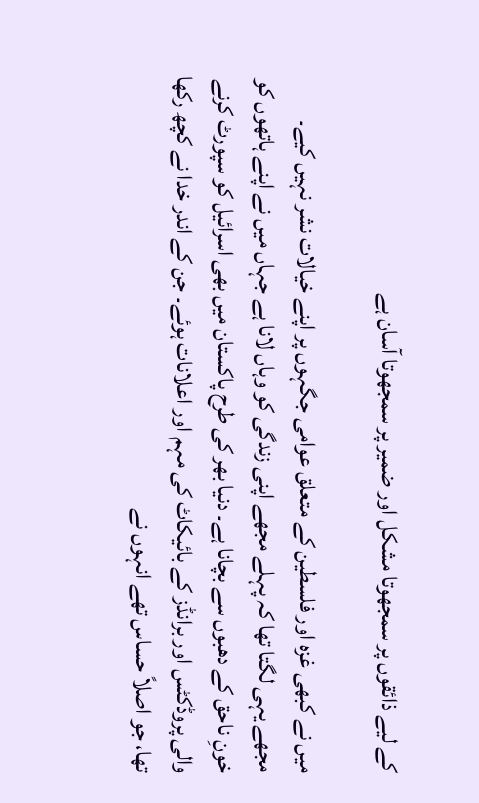کے لیے ذائقوں پر سمجھوتا مشکل اور ضمیر پر سمجھوتا آسان ہے

میں نے کبھی غزہ اور فلسطین کے متعلق عوامی جگہوں پر اپنے خیالات نشر نہیں کیے۔ مجھے یہی لگتا تھا کہ پہلے مجھے اپنی زندگی کو وہاں لانا ہے جہاں میں نے اپنے ہاتھوں کو خونِ ناحق کے دھبوں سے بچانا ہے۔ دنیا بھر کی طرح پاکستان میں بھی اسرائیل کو سپورٹ کرنے والی پروڈکٹس اور برانڈز کے بائیکاٹ کی مہم اور اعلانات ہوئے۔ جن کے اندر خدا نے کچھ رکھا تھا، جو اصلاً حساس تھے انہوں نے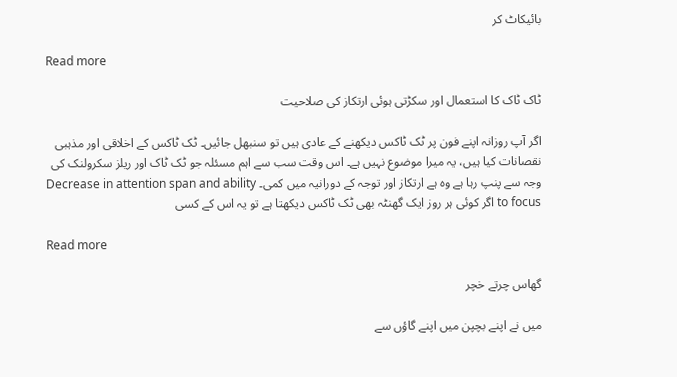بائیکاٹ کر

Read more

ٹاک ٹاک کا استعمال اور سکڑتی ہوئی ارتکاز کی صلاحیت

اگر آپ روزانہ اپنے فون پر ٹک ٹاکس دیکھنے کے عادی ہیں تو سنبھل جائیں۔ ٹک ٹاکس کے اخلاقی اور مذہبی نقصانات کیا ہیں، یہ میرا موضوع نہیں ہے۔ اس وقت سب سے اہم مسئلہ جو ٹک ٹاک اور ریلز سکرولنک کی وجہ سے پنپ رہا ہے وہ ہے ارتکاز اور توجہ کے دورانیہ میں کمی۔ Decrease in attention span and ability to focus اگر کوئی ہر روز ایک گھنٹہ بھی ٹک ٹاکس دیکھتا ہے تو یہ اس کے کسی

Read more

گھاس چرتے خچر

میں نے اپنے بچپن میں اپنے گاؤں سے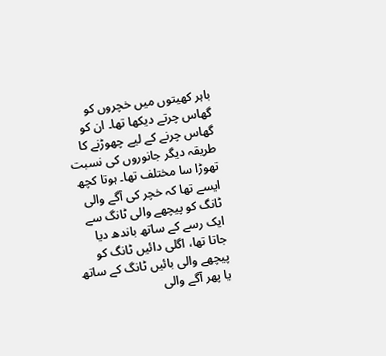باہر کھیتوں میں خچروں کو گھاس چرتے دیکھا تھا۔ ان کو گھاس چرنے کے لیے چھوڑنے کا طریقہ دیگر جانوروں کی نسبت تھوڑا سا مختلف تھا۔ ہوتا کچھ ایسے تھا کہ خچر کی آگے والی ٹانگ کو پیچھے والی ٹانگ سے ایک رسے کے ساتھ باندھ دیا جاتا تھا، اگلی دائیں ٹانگ کو پیچھے والی بائیں ٹانگ کے ساتھ یا پھر آگے والی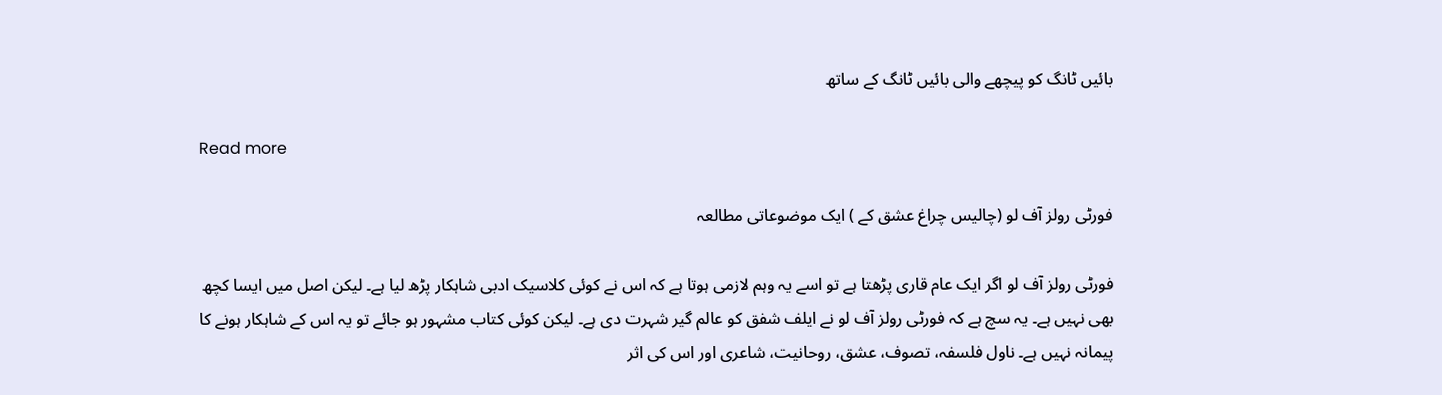بائیں ٹانگ کو پیچھے والی بائیں ٹانگ کے ساتھ

Read more

فورٹی رولز آف لو (چالیس چراغ عشق کے ) ایک موضوعاتی مطالعہ

فورٹی رولز آف لو اگر ایک عام قاری پڑھتا ہے تو اسے یہ وہم لازمی ہوتا ہے کہ اس نے کوئی کلاسیک ادبی شاہکار پڑھ لیا ہے۔ لیکن اصل میں ایسا کچھ بھی نہیں ہے۔ یہ سچ ہے کہ فورٹی رولز آف لو نے ایلف شفق کو عالم گیر شہرت دی ہے۔ لیکن کوئی کتاب مشہور ہو جائے تو یہ اس کے شاہکار ہونے کا پیمانہ نہیں ہے۔ ناول فلسفہ، تصوف، عشق، روحانیت، شاعری اور اس کی اثر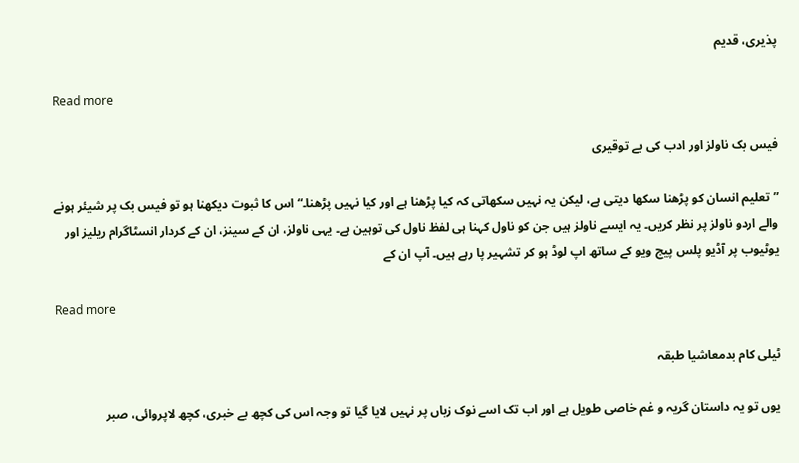پذیری، قدیم

Read more

فیس بک ناولز اور ادب کی بے توقیری

”تعلیم انسان کو پڑھنا سکھا دیتی ہے، لیکن یہ نہیں سکھاتی کہ کیا پڑھنا ہے اور کیا نہیں پڑھنا۔“ اس کا ثبوت دیکھنا ہو تو فیس بک پر شیئر ہونے والے اردو ناولز پر نظر کریں۔ یہ ایسے ناولز ہیں جن کو ناول کہنا ہی لفظ ناول کی توہین ہے۔ یہی ناولز، ان کے سینز، ان کے کردار انسٹاگرام ریلیز اور یوٹیوب پر آڈیو پلس پیج ویو کے ساتھ اپ لوڈ ہو کر تشہیر پا رہے ہیں۔ آپ ان کے

Read more

ٹیلی کام بدمعاشیا طبقہ

یوں تو یہ داستان گریہ و غم خاصی طویل ہے اور اب تک اسے نوک زباں پر نہیں لایا گیا تو وجہ اس کی کچھ بے خبری، کچھ لاپروائی، صبر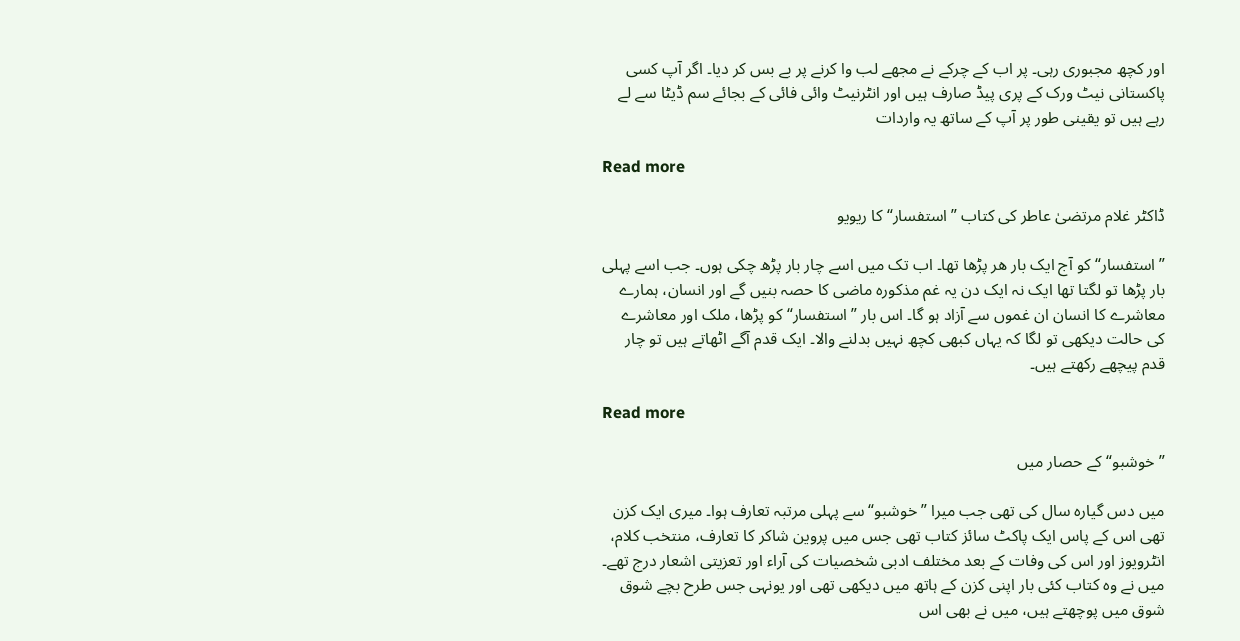اور کچھ مجبوری رہی۔ پر اب کے چرکے نے مجھے لب وا کرنے پر بے بس کر دیا۔ اگر آپ کسی پاکستانی نیٹ ورک کے پری پیڈ صارف ہیں اور انٹرنیٹ وائی فائی کے بجائے سم ڈیٹا سے لے رہے ہیں تو یقینی طور پر آپ کے ساتھ یہ واردات

Read more

ڈاکٹر غلام مرتضیٰ عاطر کی کتاب ”استفسار“ کا ریویو

”استفسار“ کو آج ایک بار ھر پڑھا تھا۔ اب تک میں اسے چار بار پڑھ چکی ہوں۔ جب اسے پہلی بار پڑھا تو لگتا تھا ایک نہ ایک دن یہ غم مذکورہ ماضی کا حصہ بنیں گے اور انسان، ہمارے معاشرے کا انسان ان غموں سے آزاد ہو گا۔ اس بار ”استفسار“ کو پڑھا، ملک اور معاشرے کی حالت دیکھی تو لگا کہ یہاں کبھی کچھ نہیں بدلنے والا۔ ایک قدم آگے اٹھاتے ہیں تو چار قدم پیچھے رکھتے ہیں۔

Read more

”خوشبو“ کے حصار میں

میں دس گیارہ سال کی تھی جب میرا ”خوشبو“ سے پہلی مرتبہ تعارف ہوا۔ میری ایک کزن تھی اس کے پاس ایک پاکٹ سائز کتاب تھی جس میں پروین شاکر کا تعارف، منتخب کلام، انٹرویوز اور اس کی وفات کے بعد مختلف ادبی شخصیات کی آراء اور تعزیتی اشعار درج تھے۔ میں نے وہ کتاب کئی بار اپنی کزن کے ہاتھ میں دیکھی تھی اور یونہی جس طرح بچے شوق شوق میں پوچھتے ہیں، میں نے بھی اس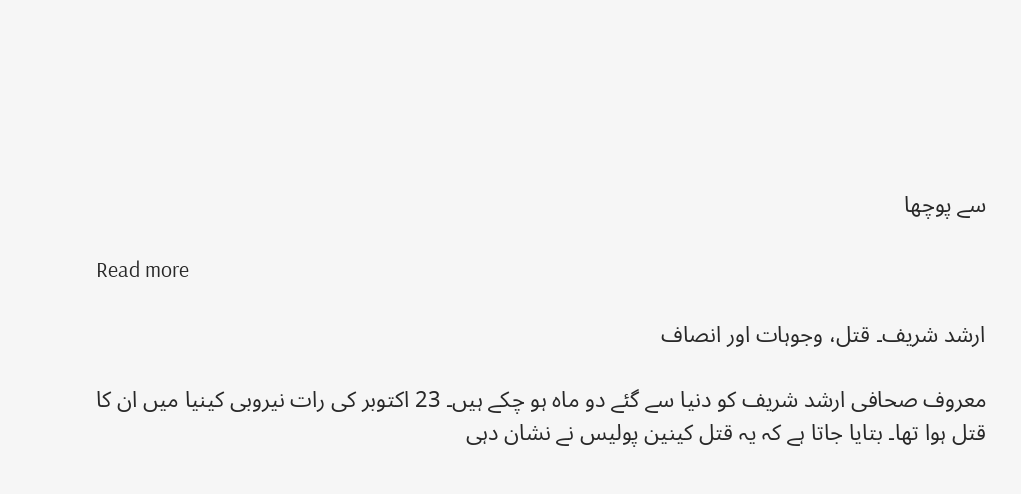سے پوچھا

Read more

ارشد شریف۔ قتل، وجوہات اور انصاف

معروف صحافی ارشد شریف کو دنیا سے گئے دو ماہ ہو چکے ہیں۔ 23 اکتوبر کی رات نیروبی کینیا میں ان کا قتل ہوا تھا۔ بتایا جاتا ہے کہ یہ قتل کینین پولیس نے نشان دہی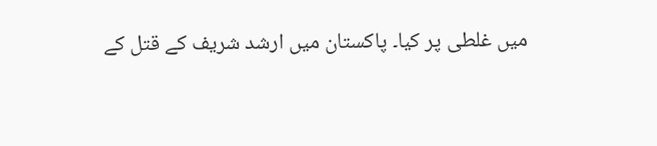میں غلطی پر کیا۔ پاکستان میں ارشد شریف کے قتل کے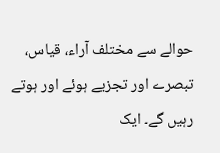حوالے سے مختلف آراء، قیاس، تبصرے اور تجزیے ہوئے اور ہوتے رہیں گے۔ ایک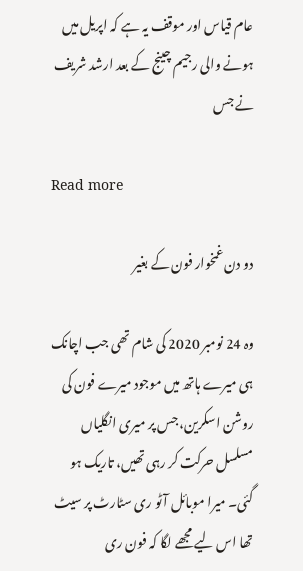عام قیاس اور موقف یہ ہے کہ اپریل میں ہونے والی رجیم چینج کے بعد ارشد شریف نے جس

Read more

دو دن غمخوار فون کے بغیر

وہ 24 نومبر 2020 کی شام تھی جب اچانک ہی میرے ہاتھ میں موجود میرے فون کی روشن اسکرین، جس پر میری انگلیاں مسلسل حرکت کر رہی تھیں، تاریک ہو گئی۔ میرا موبائل آٹو ری سٹارٹ پر سیٹ تھا اس لیے مجھے لگا کہ فون ری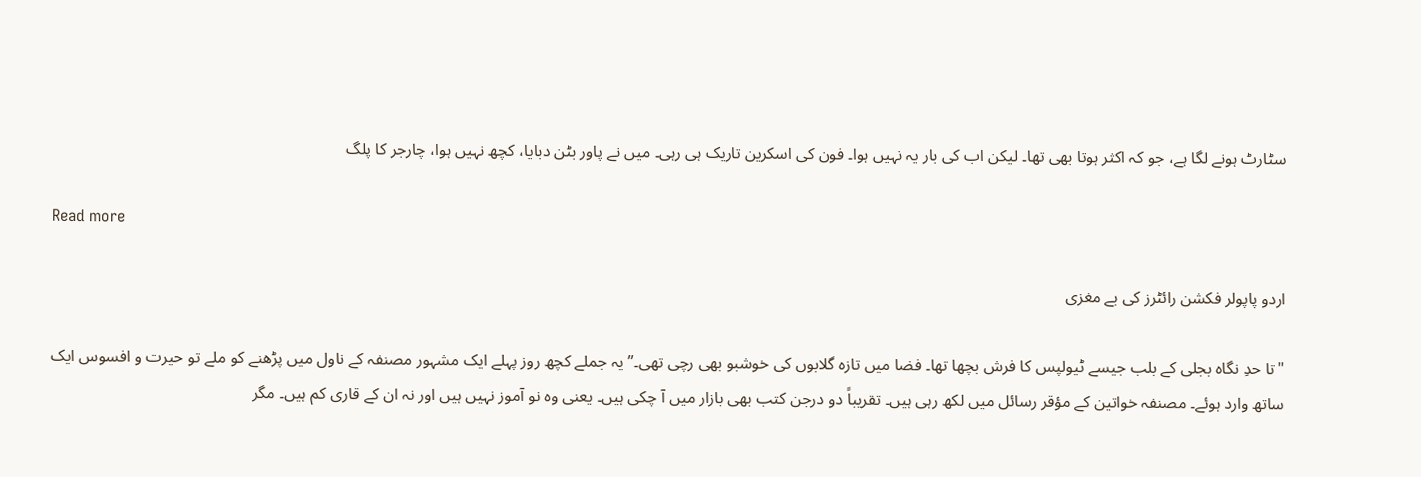سٹارٹ ہونے لگا ہے، جو کہ اکثر ہوتا بھی تھا۔ لیکن اب کی بار یہ نہیں ہوا۔ فون کی اسکرین تاریک ہی رہی۔ میں نے پاور بٹن دبایا، کچھ نہیں ہوا، چارجر کا پلگ

Read more

اردو پاپولر فکشن رائٹرز کی بے مغزی

"تا حدِ نگاہ بجلی کے بلب جیسے ٹیولپس کا فرش بچھا تھا۔ فضا میں تازہ گلابوں کی خوشبو بھی رچی تھی۔” یہ جملے کچھ روز پہلے ایک مشہور مصنفہ کے ناول میں پڑھنے کو ملے تو حیرت و افسوس ایک ساتھ وارد ہوئے۔ مصنفہ خواتین کے مؤقر رسائل میں لکھ رہی ہیں۔ تقریباً دو درجن کتب بھی بازار میں آ چکی ہیں۔ یعنی وہ نو آموز نہیں ہیں اور نہ ان کے قاری کم ہیں۔ مگر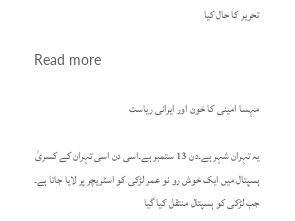تحریر کا حال کیا

Read more

مہسا امینی کا خون اور ایرانی ریاست

یہ تہران شہر ہے۔دن 13 ستمبر ہے۔اسی دن اسی تہران کے کسریٰ ہسپتال میں ایک خوش رو نو عمر لڑکی کو اسٹریچر پر لایا جاتا ہے۔ جب لڑکی کو ہسپتال منتقل کیا گیا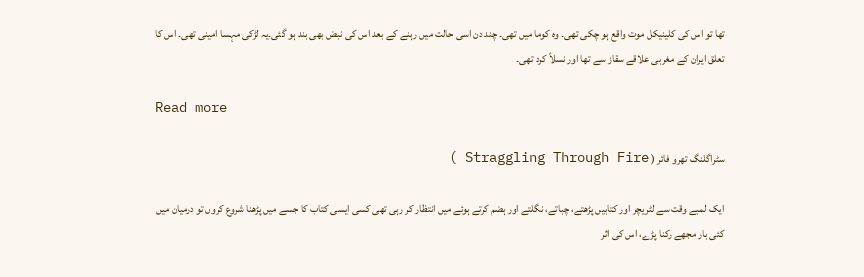تھا تو اس کی کلینیکل موت واقع ہو چکی تھی۔ وہ کوما میں تھی۔ چند دن اسی حالت میں رہنے کے بعد اس کی نبض بھی بند ہو گئی۔یہ لڑکی مہسا امینی تھی۔ اس کا تعلق ایران کے مغربی علاقے سقاز سے تھا اور نسلاً کرد تھی۔

Read more

سٹراگلنگ تھرو فائر ( Straggling Through Fire )

ایک لمبے وقت سے لٹریچر اور کتابیں پڑھتے، چباتے، نگلتے اور ہضم کرتے ہوئے میں انتظار کر رہی تھی کسی ایسی کتاب کا جسے میں پڑھنا شروع کروں تو درمیان میں کئی بار مجھے رکنا پڑے، اس کی اثر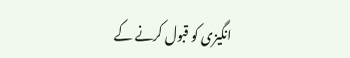انگیزی کو قبول کرنے کے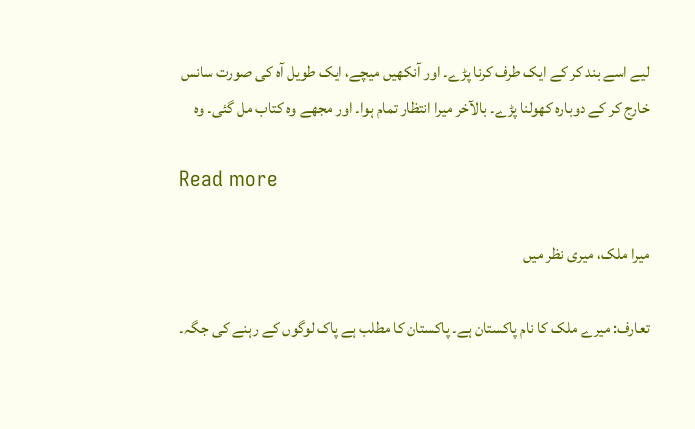لیے اسے بند کر کے ایک طرف کرنا پڑے۔ اور آنکھیں میچے، ایک طویل آہ کی صورت سانس خارج کر کے دوبارہ کھولنا پڑے۔ بالآخر میرا انتظار تمام ہوا۔ اور مجھے وہ کتاب مل گئی۔ وہ

Read more

میرا ملک، میری نظر میں

تعارف: میرے ملک کا نام پاکستان ہے۔ پاکستان کا مطلب ہے پاک لوگوں کے رہنے کی جگہ۔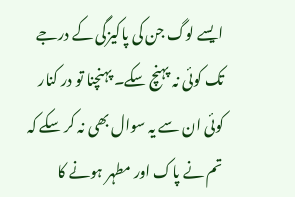ایسے لوگ جن کی پاکیزگی کے درجے تک کوئی نہ پہنچ سکے۔ پہنچنا تو در کنار کوئی ان سے یہ سوال بھی نہ کر سکے کہ تم نے پاک اور مطہر ہونے کا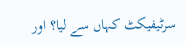سرٹیفیکٹ کہاں سے لیا؟ اور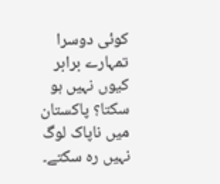کوئی دوسرا تمہارے برابر کیوں نہیں ہو سکتا؟ پاکستان میں ناپاک لوگ نہیں رہ سکتے۔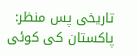تاریخی پس منظر: پاکستان کی کوئی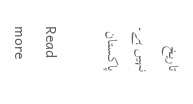تاریخ نہیں ہے۔ پاکستان

Read more